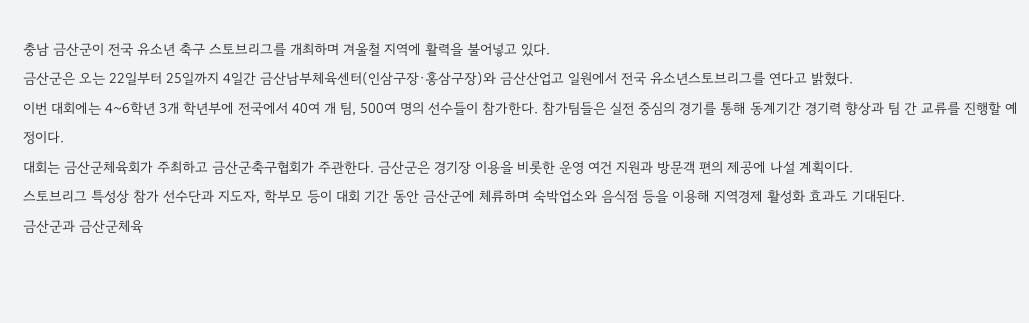충남 금산군이 전국 유소년 축구 스토브리그를 개최하며 겨울철 지역에 활력을 불어넣고 있다.
금산군은 오는 22일부터 25일까지 4일간 금산남부체육센터(인삼구장·홍삼구장)와 금산산업고 일원에서 전국 유소년스토브리그를 연다고 밝혔다.
이번 대회에는 4~6학년 3개 학년부에 전국에서 40여 개 팀, 500여 명의 선수들이 참가한다. 참가팀들은 실전 중심의 경기를 통해 동계기간 경기력 향상과 팀 간 교류를 진행할 예정이다.
대회는 금산군체육회가 주최하고 금산군축구협회가 주관한다. 금산군은 경기장 이용을 비롯한 운영 여건 지원과 방문객 편의 제공에 나설 계획이다.
스토브리그 특성상 참가 선수단과 지도자, 학부모 등이 대회 기간 동안 금산군에 체류하며 숙박업소와 음식점 등을 이용해 지역경제 활성화 효과도 기대된다.
금산군과 금산군체육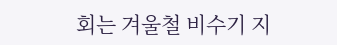회는 겨울철 비수기 지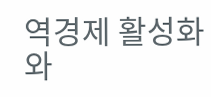역경제 활성화와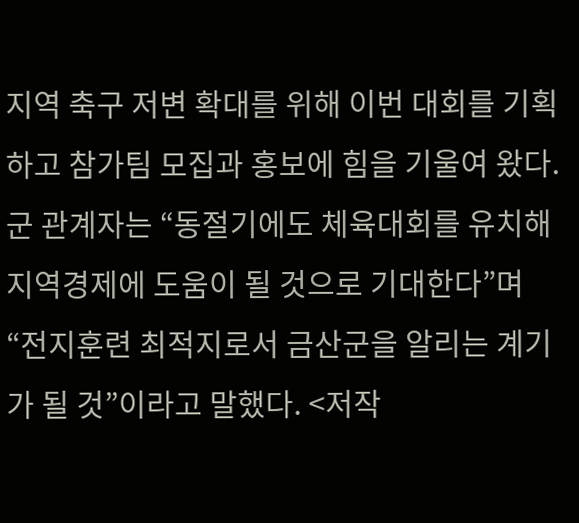지역 축구 저변 확대를 위해 이번 대회를 기획하고 참가팀 모집과 홍보에 힘을 기울여 왔다.
군 관계자는 “동절기에도 체육대회를 유치해 지역경제에 도움이 될 것으로 기대한다”며 “전지훈련 최적지로서 금산군을 알리는 계기가 될 것”이라고 말했다. <저작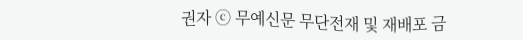권자 ⓒ 무예신문 무단전재 및 재배포 금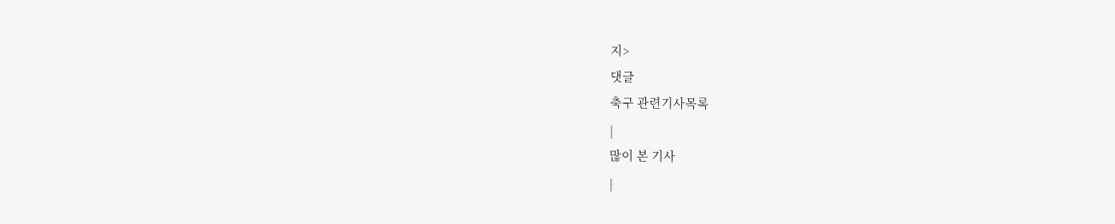지>
댓글
축구 관련기사목록
|
많이 본 기사
|